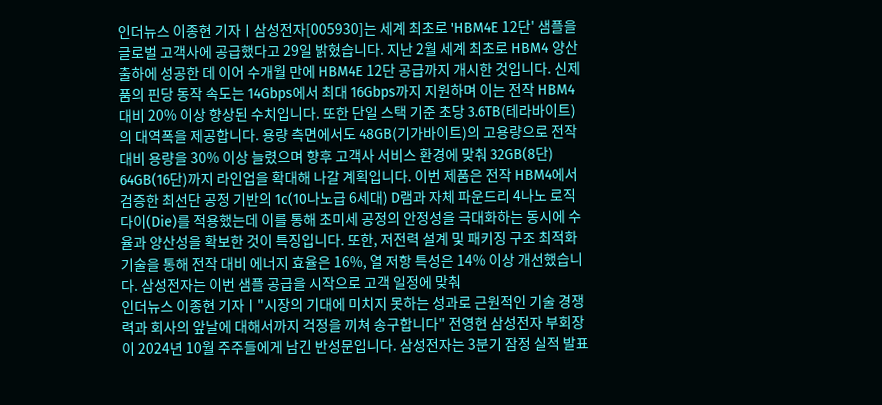인더뉴스 이종현 기자ㅣ삼성전자[005930]는 세계 최초로 'HBM4E 12단' 샘플을 글로벌 고객사에 공급했다고 29일 밝혔습니다. 지난 2월 세계 최초로 HBM4 양산 출하에 성공한 데 이어 수개월 만에 HBM4E 12단 공급까지 개시한 것입니다. 신제품의 핀당 동작 속도는 14Gbps에서 최대 16Gbps까지 지원하며 이는 전작 HBM4 대비 20% 이상 향상된 수치입니다. 또한 단일 스택 기준 초당 3.6TB(테라바이트)의 대역폭을 제공합니다. 용량 측면에서도 48GB(기가바이트)의 고용량으로 전작 대비 용량을 30% 이상 늘렸으며 향후 고객사 서비스 환경에 맞춰 32GB(8단) 64GB(16단)까지 라인업을 확대해 나갈 계획입니다. 이번 제품은 전작 HBM4에서 검증한 최선단 공정 기반의 1c(10나노급 6세대) D램과 자체 파운드리 4나노 로직 다이(Die)를 적용했는데 이를 통해 초미세 공정의 안정성을 극대화하는 동시에 수율과 양산성을 확보한 것이 특징입니다. 또한, 저전력 설계 및 패키징 구조 최적화 기술을 통해 전작 대비 에너지 효율은 16%, 열 저항 특성은 14% 이상 개선했습니다. 삼성전자는 이번 샘플 공급을 시작으로 고객 일정에 맞춰
인더뉴스 이종현 기자ㅣ"시장의 기대에 미치지 못하는 성과로 근원적인 기술 경쟁력과 회사의 앞날에 대해서까지 걱정을 끼쳐 송구합니다" 전영현 삼성전자 부회장이 2024년 10월 주주들에게 남긴 반성문입니다. 삼성전자는 3분기 잠정 실적 발표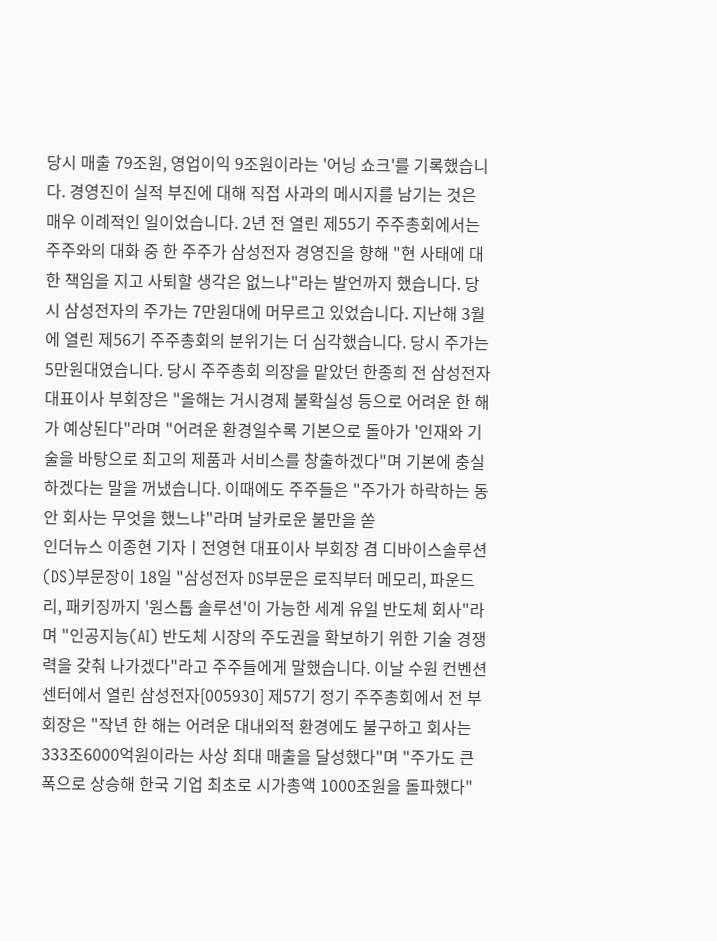당시 매출 79조원, 영업이익 9조원이라는 '어닝 쇼크'를 기록했습니다. 경영진이 실적 부진에 대해 직접 사과의 메시지를 남기는 것은 매우 이례적인 일이었습니다. 2년 전 열린 제55기 주주총회에서는 주주와의 대화 중 한 주주가 삼성전자 경영진을 향해 "현 사태에 대한 책임을 지고 사퇴할 생각은 없느냐"라는 발언까지 했습니다. 당시 삼성전자의 주가는 7만원대에 머무르고 있었습니다. 지난해 3월에 열린 제56기 주주총회의 분위기는 더 심각했습니다. 당시 주가는 5만원대였습니다. 당시 주주총회 의장을 맡았던 한종희 전 삼성전자 대표이사 부회장은 "올해는 거시경제 불확실성 등으로 어려운 한 해가 예상된다"라며 "어려운 환경일수록 기본으로 돌아가 '인재와 기술을 바탕으로 최고의 제품과 서비스를 창출하겠다"며 기본에 충실하겠다는 말을 꺼냈습니다. 이때에도 주주들은 "주가가 하락하는 동안 회사는 무엇을 했느냐"라며 날카로운 불만을 쏟
인더뉴스 이종현 기자ㅣ전영현 대표이사 부회장 겸 디바이스솔루션(DS)부문장이 18일 "삼성전자 DS부문은 로직부터 메모리, 파운드리, 패키징까지 '원스톱 솔루션'이 가능한 세계 유일 반도체 회사"라며 "인공지능(AI) 반도체 시장의 주도권을 확보하기 위한 기술 경쟁력을 갖춰 나가겠다"라고 주주들에게 말했습니다. 이날 수원 컨벤션센터에서 열린 삼성전자[005930] 제57기 정기 주주총회에서 전 부회장은 "작년 한 해는 어려운 대내외적 환경에도 불구하고 회사는 333조6000억원이라는 사상 최대 매출을 달성했다"며 "주가도 큰 폭으로 상승해 한국 기업 최초로 시가총액 1000조원을 돌파했다"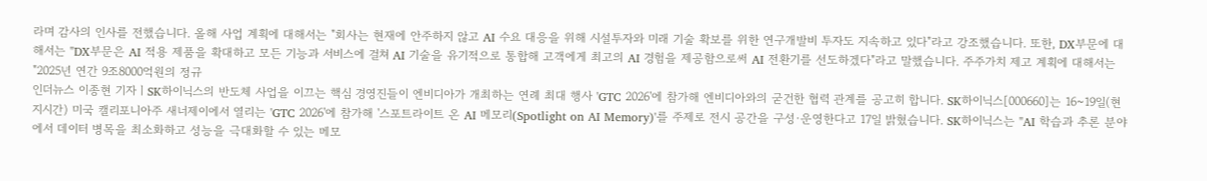라며 감사의 인사를 전했습니다. 올해 사업 계획에 대해서는 "회사는 현재에 안주하지 않고 AI 수요 대응을 위해 시설투자와 미래 기술 확보를 위한 연구개발비 투자도 지속하고 있다"라고 강조했습니다. 또한, DX부문에 대해서는 "DX부문은 AI 적용 제품을 확대하고 모든 기능과 서비스에 걸쳐 AI 기술을 유기적으로 통합해 고객에게 최고의 AI 경험을 제공함으로써 AI 전환기를 선도하겠다"라고 말했습니다. 주주가치 제고 계획에 대해서는 "2025년 연간 9조8000억원의 정규
인더뉴스 이종현 기자ㅣSK하이닉스의 반도체 사업을 이끄는 핵심 경영진들이 엔비디아가 개최하는 연례 최대 행사 'GTC 2026'에 참가해 엔비디아와의 굳건한 협력 관계를 공고히 합니다. SK하이닉스[000660]는 16~19일(현지시간) 미국 캘리포니아주 새너제이에서 열리는 'GTC 2026'에 참가해 '스포트라이트 온 AI 메모리(Spotlight on AI Memory)'를 주제로 전시 공간을 구성·운영한다고 17일 밝혔습니다. SK하이닉스는 "AI 학습과 추론 분야에서 데이터 병목을 최소화하고 성능을 극대화할 수 있는 메모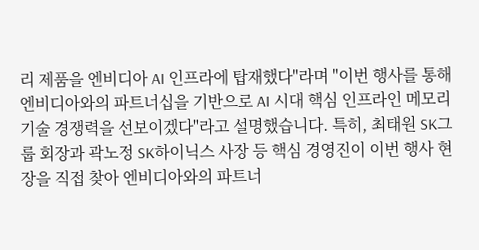리 제품을 엔비디아 AI 인프라에 탑재했다"라며 "이번 행사를 통해 엔비디아와의 파트너십을 기반으로 AI 시대 핵심 인프라인 메모리 기술 경쟁력을 선보이겠다"라고 설명했습니다. 특히, 최태원 SK그룹 회장과 곽노정 SK하이닉스 사장 등 핵심 경영진이 이번 행사 현장을 직접 찾아 엔비디아와의 파트너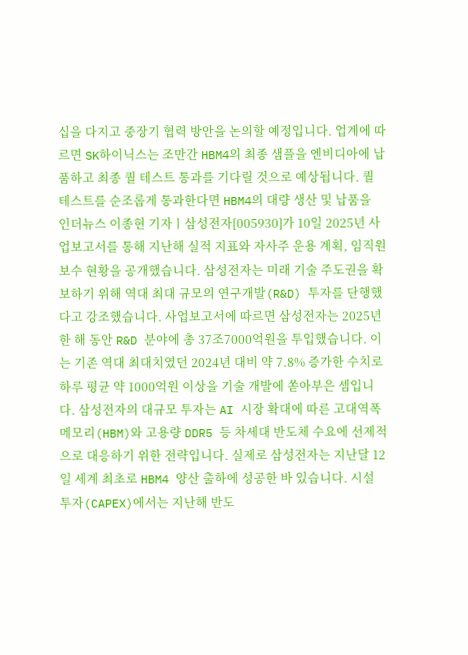십을 다지고 중장기 협력 방안을 논의할 예정입니다. 업계에 따르면 SK하이닉스는 조만간 HBM4의 최종 샘플을 엔비디아에 납품하고 최종 퀄 테스트 통과를 기다릴 것으로 예상됩니다. 퀄 테스트를 순조롭게 통과한다면 HBM4의 대량 생산 및 납품을
인더뉴스 이종현 기자ㅣ삼성전자[005930]가 10일 2025년 사업보고서를 통해 지난해 실적 지표와 자사주 운용 계획, 임직원 보수 현황을 공개했습니다. 삼성전자는 미래 기술 주도권을 확보하기 위해 역대 최대 규모의 연구개발(R&D) 투자를 단행했다고 강조했습니다. 사업보고서에 따르면 삼성전자는 2025년 한 해 동안 R&D 분야에 총 37조7000억원을 투입했습니다. 이는 기존 역대 최대치였던 2024년 대비 약 7.8% 증가한 수치로 하루 평균 약 1000억원 이상을 기술 개발에 쏟아부은 셈입니다. 삼성전자의 대규모 투자는 AI 시장 확대에 따른 고대역폭메모리(HBM)와 고용량 DDR5 등 차세대 반도체 수요에 선제적으로 대응하기 위한 전략입니다. 실제로 삼성전자는 지난달 12일 세계 최초로 HBM4 양산 출하에 성공한 바 있습니다. 시설 투자(CAPEX)에서는 지난해 반도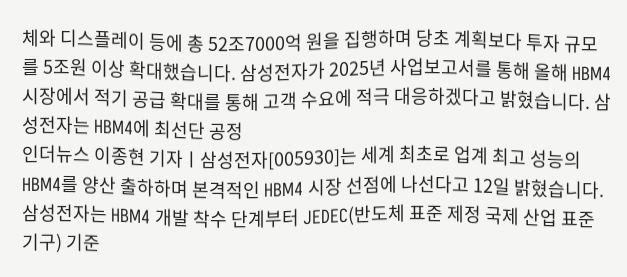체와 디스플레이 등에 총 52조7000억 원을 집행하며 당초 계획보다 투자 규모를 5조원 이상 확대했습니다. 삼성전자가 2025년 사업보고서를 통해 올해 HBM4 시장에서 적기 공급 확대를 통해 고객 수요에 적극 대응하겠다고 밝혔습니다. 삼성전자는 HBM4에 최선단 공정
인더뉴스 이종현 기자ㅣ삼성전자[005930]는 세계 최초로 업계 최고 성능의 HBM4를 양산 출하하며 본격적인 HBM4 시장 선점에 나선다고 12일 밝혔습니다. 삼성전자는 HBM4 개발 착수 단계부터 JEDEC(반도체 표준 제정 국제 산업 표준 기구) 기준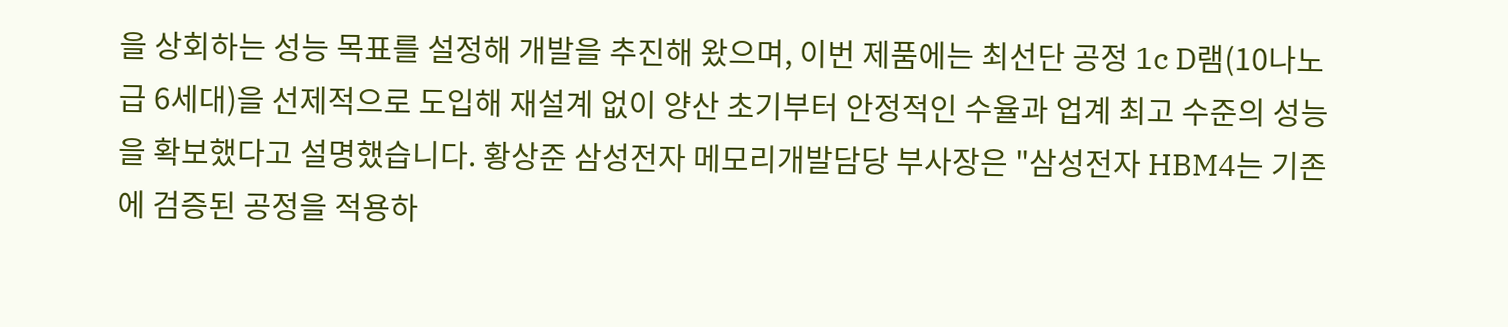을 상회하는 성능 목표를 설정해 개발을 추진해 왔으며, 이번 제품에는 최선단 공정 1c D램(10나노급 6세대)을 선제적으로 도입해 재설계 없이 양산 초기부터 안정적인 수율과 업계 최고 수준의 성능을 확보했다고 설명했습니다. 황상준 삼성전자 메모리개발담당 부사장은 "삼성전자 HBM4는 기존에 검증된 공정을 적용하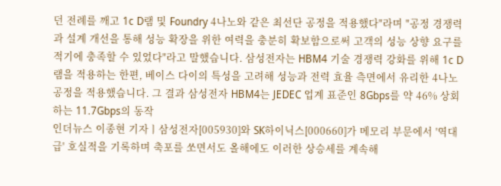던 전례를 깨고 1c D램 및 Foundry 4나노와 같은 최선단 공정을 적용했다"라며 "공정 경쟁력과 설계 개선을 통해 성능 확장을 위한 여력을 충분히 확보함으로써 고객의 성능 상향 요구를 적기에 충족할 수 있었다"라고 말했습니다. 삼성전자는 HBM4 기술 경쟁력 강화를 위해 1c D램을 적용하는 한편, 베이스 다이의 특성을 고려해 성능과 전력 효율 측면에서 유리한 4나노 공정을 적용했습니다. 그 결과 삼성전자 HBM4는 JEDEC 업계 표준인 8Gbps를 약 46% 상회하는 11.7Gbps의 동작
인더뉴스 이종현 기자ㅣ삼성전자[005930]와 SK하이닉스[000660]가 메모리 부문에서 '역대급' 호실적을 기록하며 축포를 쏘면서도 올해에도 이러한 상승세를 계속해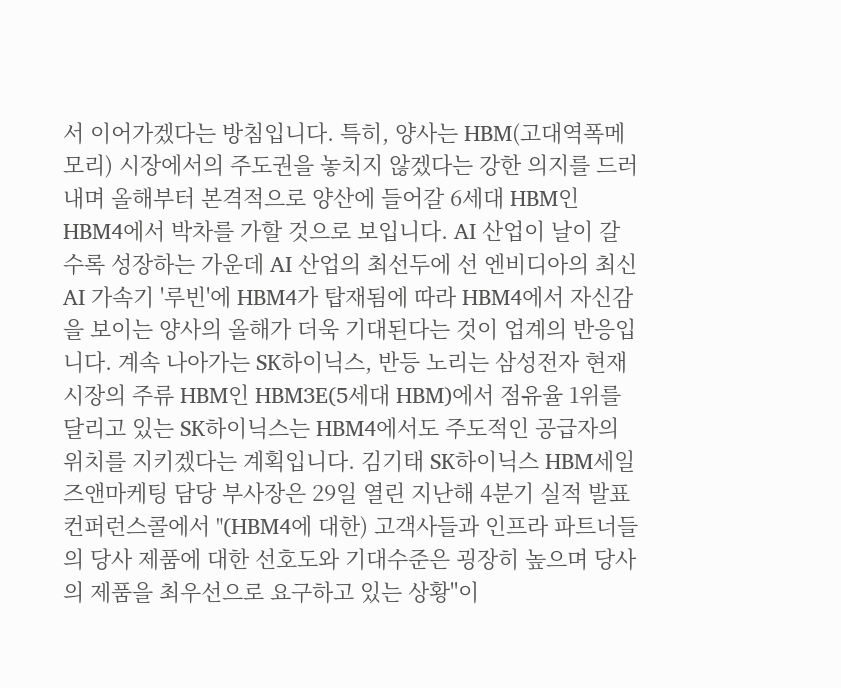서 이어가겠다는 방침입니다. 특히, 양사는 HBM(고대역폭메모리) 시장에서의 주도권을 놓치지 않겠다는 강한 의지를 드러내며 올해부터 본격적으로 양산에 들어갈 6세대 HBM인 HBM4에서 박차를 가할 것으로 보입니다. AI 산업이 날이 갈수록 성장하는 가운데 AI 산업의 최선두에 선 엔비디아의 최신 AI 가속기 '루빈'에 HBM4가 탑재됨에 따라 HBM4에서 자신감을 보이는 양사의 올해가 더욱 기대된다는 것이 업계의 반응입니다. 계속 나아가는 SK하이닉스, 반등 노리는 삼성전자 현재 시장의 주류 HBM인 HBM3E(5세대 HBM)에서 점유율 1위를 달리고 있는 SK하이닉스는 HBM4에서도 주도적인 공급자의 위치를 지키겠다는 계획입니다. 김기태 SK하이닉스 HBM세일즈앤마케팅 담당 부사장은 29일 열린 지난해 4분기 실적 발표 컨퍼런스콜에서 "(HBM4에 대한) 고객사들과 인프라 파트너들의 당사 제품에 대한 선호도와 기대수준은 굉장히 높으며 당사의 제품을 최우선으로 요구하고 있는 상황"이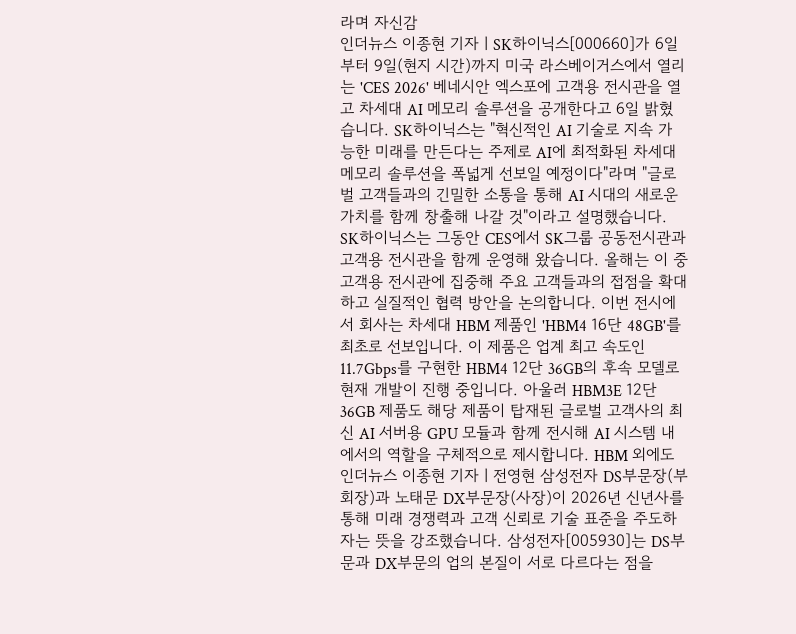라며 자신감
인더뉴스 이종현 기자ㅣSK하이닉스[000660]가 6일부터 9일(현지 시간)까지 미국 라스베이거스에서 열리는 'CES 2026' 베네시안 엑스포에 고객용 전시관을 열고 차세대 AI 메모리 솔루션을 공개한다고 6일 밝혔습니다. SK하이닉스는 "혁신적인 AI 기술로 지속 가능한 미래를 만든다는 주제로 AI에 최적화된 차세대 메모리 솔루션을 폭넓게 선보일 예정이다"라며 "글로벌 고객들과의 긴밀한 소통을 통해 AI 시대의 새로운 가치를 함께 창출해 나갈 것"이라고 설명했습니다. SK하이닉스는 그동안 CES에서 SK그룹 공동전시관과 고객용 전시관을 함께 운영해 왔습니다. 올해는 이 중 고객용 전시관에 집중해 주요 고객들과의 접점을 확대하고 실질적인 협력 방안을 논의합니다. 이번 전시에서 회사는 차세대 HBM 제품인 'HBM4 16단 48GB'를 최초로 선보입니다. 이 제품은 업계 최고 속도인 11.7Gbps를 구현한 HBM4 12단 36GB의 후속 모델로 현재 개발이 진행 중입니다. 아울러 HBM3E 12단 36GB 제품도 해당 제품이 탑재된 글로벌 고객사의 최신 AI 서버용 GPU 모듈과 함께 전시해 AI 시스템 내에서의 역할을 구체적으로 제시합니다. HBM 외에도
인더뉴스 이종현 기자ㅣ전영현 삼성전자 DS부문장(부회장)과 노태문 DX부문장(사장)이 2026년 신년사를 통해 미래 경쟁력과 고객 신뢰로 기술 표준을 주도하자는 뜻을 강조했습니다. 삼성전자[005930]는 DS부문과 DX부문의 업의 본질이 서로 다르다는 점을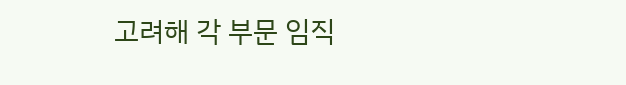고려해 각 부문 임직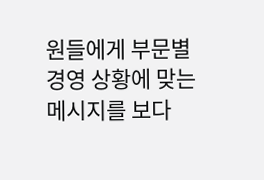원들에게 부문별 경영 상황에 맞는 메시지를 보다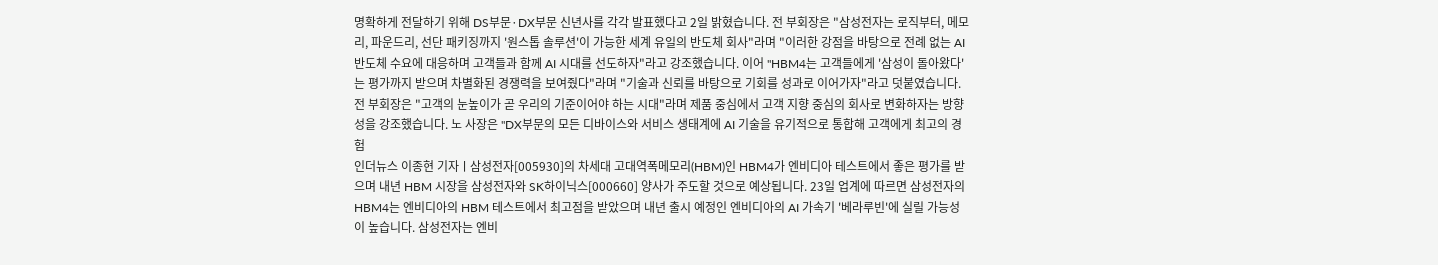명확하게 전달하기 위해 DS부문·DX부문 신년사를 각각 발표했다고 2일 밝혔습니다. 전 부회장은 "삼성전자는 로직부터, 메모리, 파운드리, 선단 패키징까지 '원스톱 솔루션'이 가능한 세계 유일의 반도체 회사"라며 "이러한 강점을 바탕으로 전례 없는 AI 반도체 수요에 대응하며 고객들과 함께 AI 시대를 선도하자"라고 강조했습니다. 이어 "HBM4는 고객들에게 '삼성이 돌아왔다'는 평가까지 받으며 차별화된 경쟁력을 보여줬다"라며 "기술과 신뢰를 바탕으로 기회를 성과로 이어가자"라고 덧붙였습니다. 전 부회장은 "고객의 눈높이가 곧 우리의 기준이어야 하는 시대"라며 제품 중심에서 고객 지향 중심의 회사로 변화하자는 방향성을 강조했습니다. 노 사장은 "DX부문의 모든 디바이스와 서비스 생태계에 AI 기술을 유기적으로 통합해 고객에게 최고의 경험
인더뉴스 이종현 기자ㅣ삼성전자[005930]의 차세대 고대역폭메모리(HBM)인 HBM4가 엔비디아 테스트에서 좋은 평가를 받으며 내년 HBM 시장을 삼성전자와 SK하이닉스[000660] 양사가 주도할 것으로 예상됩니다. 23일 업계에 따르면 삼성전자의 HBM4는 엔비디아의 HBM 테스트에서 최고점을 받았으며 내년 출시 예정인 엔비디아의 AI 가속기 '베라루빈'에 실릴 가능성이 높습니다. 삼성전자는 엔비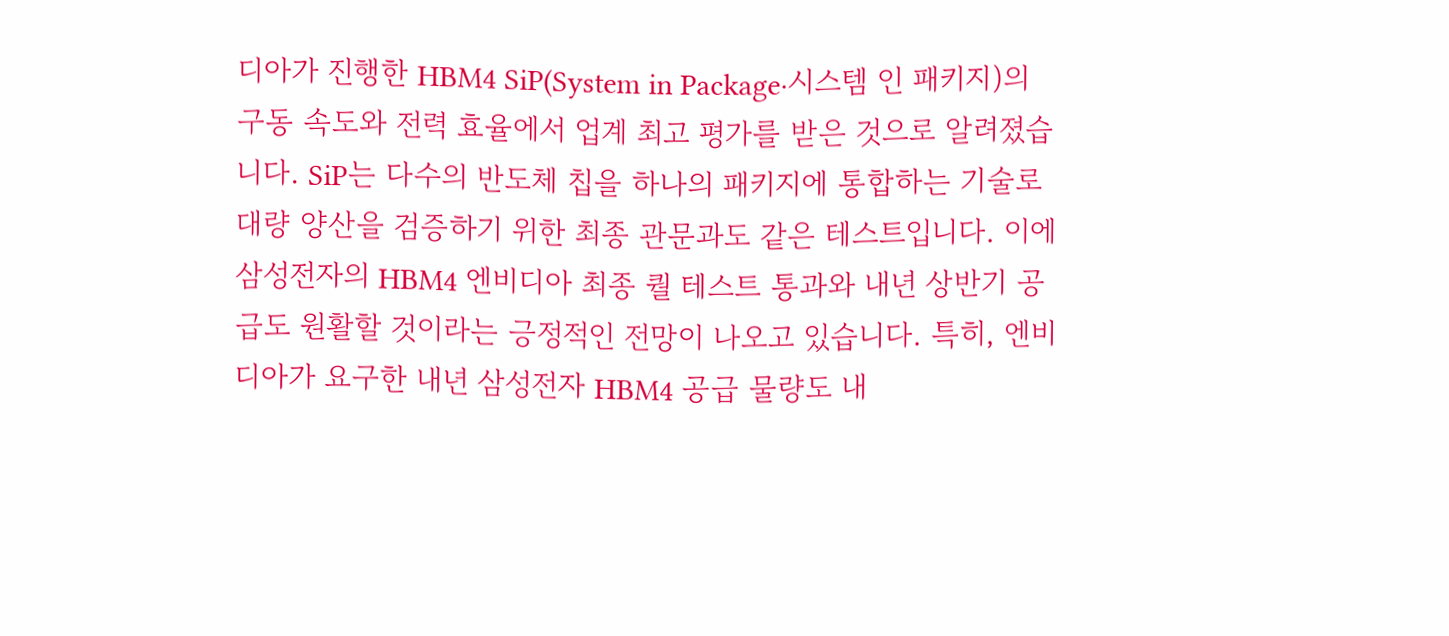디아가 진행한 HBM4 SiP(System in Package·시스템 인 패키지)의 구동 속도와 전력 효율에서 업계 최고 평가를 받은 것으로 알려졌습니다. SiP는 다수의 반도체 칩을 하나의 패키지에 통합하는 기술로 대량 양산을 검증하기 위한 최종 관문과도 같은 테스트입니다. 이에 삼성전자의 HBM4 엔비디아 최종 퀄 테스트 통과와 내년 상반기 공급도 원활할 것이라는 긍정적인 전망이 나오고 있습니다. 특히, 엔비디아가 요구한 내년 삼성전자 HBM4 공급 물량도 내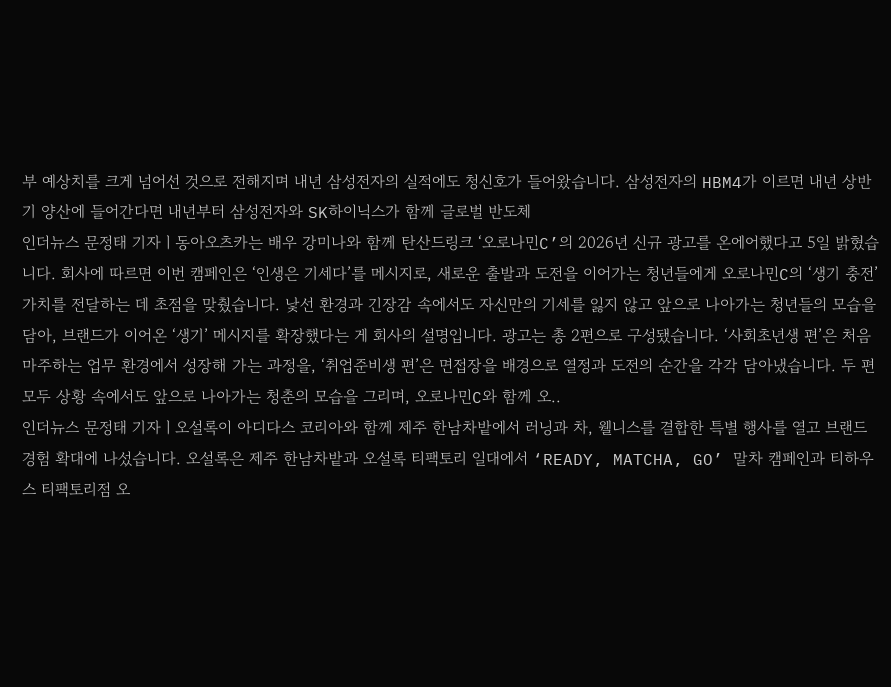부 예상치를 크게 넘어선 것으로 전해지며 내년 삼성전자의 실적에도 청신호가 들어왔습니다. 삼성전자의 HBM4가 이르면 내년 상반기 양산에 들어간다면 내년부터 삼성전자와 SK하이닉스가 함께 글로벌 반도체
인더뉴스 문정태 기자ㅣ동아오츠카는 배우 강미나와 함께 탄산드링크 ‘오로나민C’의 2026년 신규 광고를 온에어했다고 5일 밝혔습니다. 회사에 따르면 이번 캠페인은 ‘인생은 기세다’를 메시지로, 새로운 출발과 도전을 이어가는 청년들에게 오로나민C의 ‘생기 충전’ 가치를 전달하는 데 초점을 맞췄습니다. 낯선 환경과 긴장감 속에서도 자신만의 기세를 잃지 않고 앞으로 나아가는 청년들의 모습을 담아, 브랜드가 이어온 ‘생기’ 메시지를 확장했다는 게 회사의 설명입니다. 광고는 총 2편으로 구성됐습니다. ‘사회초년생 편’은 처음 마주하는 업무 환경에서 성장해 가는 과정을, ‘취업준비생 편’은 면접장을 배경으로 열정과 도전의 순간을 각각 담아냈습니다. 두 편 모두 상황 속에서도 앞으로 나아가는 청춘의 모습을 그리며, 오로나민C와 함께 오..
인더뉴스 문정태 기자ㅣ오설록이 아디다스 코리아와 함께 제주 한남차밭에서 러닝과 차, 웰니스를 결합한 특별 행사를 열고 브랜드 경험 확대에 나섰습니다. 오설록은 제주 한남차밭과 오설록 티팩토리 일대에서 ‘READY, MATCHA, GO’ 말차 캠페인과 티하우스 티팩토리점 오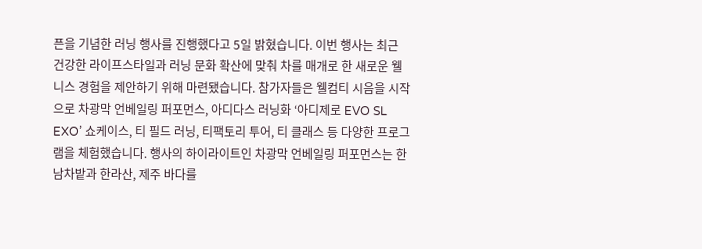픈을 기념한 러닝 행사를 진행했다고 5일 밝혔습니다. 이번 행사는 최근 건강한 라이프스타일과 러닝 문화 확산에 맞춰 차를 매개로 한 새로운 웰니스 경험을 제안하기 위해 마련됐습니다. 참가자들은 웰컴티 시음을 시작으로 차광막 언베일링 퍼포먼스, 아디다스 러닝화 ‘아디제로 EVO SL EXO’ 쇼케이스, 티 필드 러닝, 티팩토리 투어, 티 클래스 등 다양한 프로그램을 체험했습니다. 행사의 하이라이트인 차광막 언베일링 퍼포먼스는 한남차밭과 한라산, 제주 바다를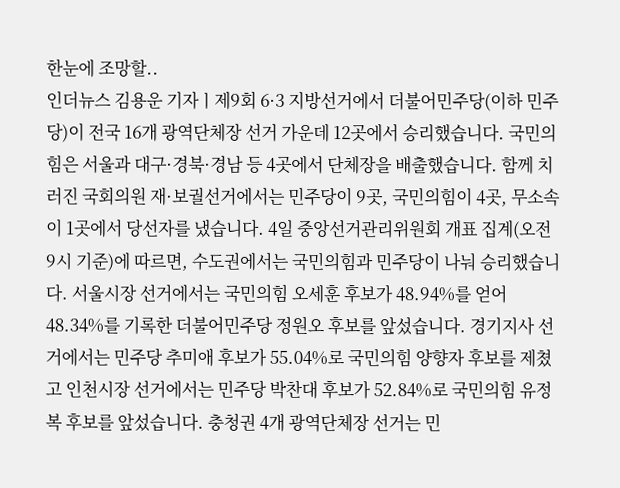한눈에 조망할..
인더뉴스 김용운 기자ㅣ제9회 6·3 지방선거에서 더불어민주당(이하 민주당)이 전국 16개 광역단체장 선거 가운데 12곳에서 승리했습니다. 국민의힘은 서울과 대구·경북·경남 등 4곳에서 단체장을 배출했습니다. 함께 치러진 국회의원 재·보궐선거에서는 민주당이 9곳, 국민의힘이 4곳, 무소속이 1곳에서 당선자를 냈습니다. 4일 중앙선거관리위원회 개표 집계(오전 9시 기준)에 따르면, 수도권에서는 국민의힘과 민주당이 나눠 승리했습니다. 서울시장 선거에서는 국민의힘 오세훈 후보가 48.94%를 얻어 48.34%를 기록한 더불어민주당 정원오 후보를 앞섰습니다. 경기지사 선거에서는 민주당 추미애 후보가 55.04%로 국민의힘 양향자 후보를 제쳤고 인천시장 선거에서는 민주당 박찬대 후보가 52.84%로 국민의힘 유정복 후보를 앞섰습니다. 충청권 4개 광역단체장 선거는 민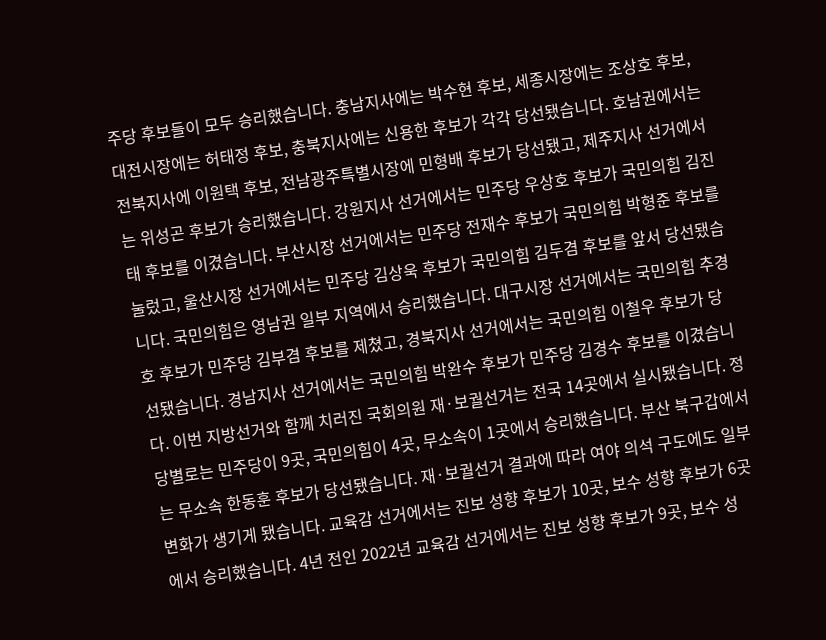주당 후보들이 모두 승리했습니다. 충남지사에는 박수현 후보, 세종시장에는 조상호 후보, 대전시장에는 허태정 후보, 충북지사에는 신용한 후보가 각각 당선됐습니다. 호남권에서는 전북지사에 이원택 후보, 전남광주특별시장에 민형배 후보가 당선됐고, 제주지사 선거에서는 위성곤 후보가 승리했습니다. 강원지사 선거에서는 민주당 우상호 후보가 국민의힘 김진태 후보를 이겼습니다. 부산시장 선거에서는 민주당 전재수 후보가 국민의힘 박형준 후보를 눌렀고, 울산시장 선거에서는 민주당 김상욱 후보가 국민의힘 김두겸 후보를 앞서 당선됐습니다. 국민의힘은 영남권 일부 지역에서 승리했습니다. 대구시장 선거에서는 국민의힘 추경호 후보가 민주당 김부겸 후보를 제쳤고, 경북지사 선거에서는 국민의힘 이철우 후보가 당선됐습니다. 경남지사 선거에서는 국민의힘 박완수 후보가 민주당 김경수 후보를 이겼습니다. 이번 지방선거와 함께 치러진 국회의원 재·보궐선거는 전국 14곳에서 실시됐습니다. 정당별로는 민주당이 9곳, 국민의힘이 4곳, 무소속이 1곳에서 승리했습니다. 부산 북구갑에서는 무소속 한동훈 후보가 당선됐습니다. 재·보궐선거 결과에 따라 여야 의석 구도에도 일부 변화가 생기게 됐습니다. 교육감 선거에서는 진보 성향 후보가 10곳, 보수 성향 후보가 6곳에서 승리했습니다. 4년 전인 2022년 교육감 선거에서는 진보 성향 후보가 9곳, 보수 성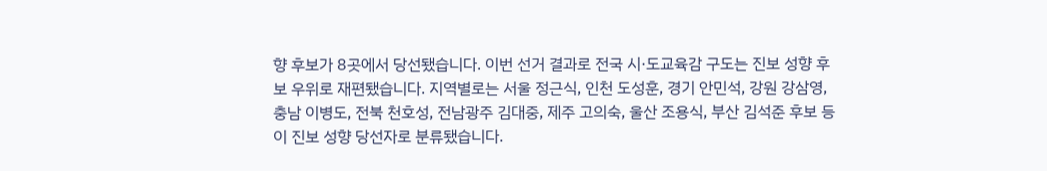향 후보가 8곳에서 당선됐습니다. 이번 선거 결과로 전국 시·도교육감 구도는 진보 성향 후보 우위로 재편됐습니다. 지역별로는 서울 정근식, 인천 도성훈, 경기 안민석, 강원 강삼영, 충남 이병도, 전북 천호성, 전남광주 김대중, 제주 고의숙, 울산 조용식, 부산 김석준 후보 등이 진보 성향 당선자로 분류됐습니다.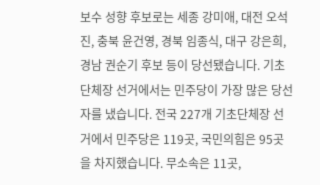보수 성향 후보로는 세종 강미애, 대전 오석진, 충북 윤건영, 경북 임종식, 대구 강은희, 경남 권순기 후보 등이 당선됐습니다. 기초단체장 선거에서는 민주당이 가장 많은 당선자를 냈습니다. 전국 227개 기초단체장 선거에서 민주당은 119곳, 국민의힘은 95곳을 차지했습니다. 무소속은 11곳,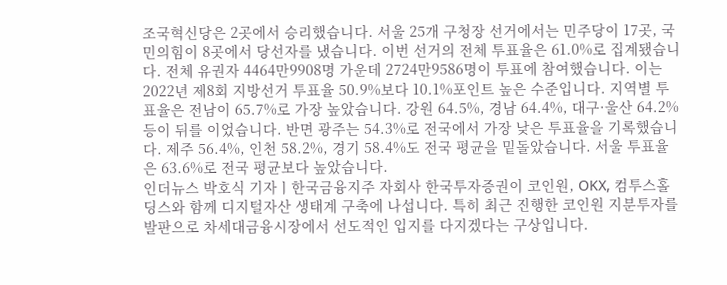조국혁신당은 2곳에서 승리했습니다. 서울 25개 구청장 선거에서는 민주당이 17곳, 국민의힘이 8곳에서 당선자를 냈습니다. 이번 선거의 전체 투표율은 61.0%로 집계됐습니다. 전체 유권자 4464만9908명 가운데 2724만9586명이 투표에 참여했습니다. 이는 2022년 제8회 지방선거 투표율 50.9%보다 10.1%포인트 높은 수준입니다. 지역별 투표율은 전남이 65.7%로 가장 높았습니다. 강원 64.5%, 경남 64.4%, 대구·울산 64.2% 등이 뒤를 이었습니다. 반면 광주는 54.3%로 전국에서 가장 낮은 투표율을 기록했습니다. 제주 56.4%, 인천 58.2%, 경기 58.4%도 전국 평균을 밑돌았습니다. 서울 투표율은 63.6%로 전국 평균보다 높았습니다.
인더뉴스 박호식 기자ㅣ한국금융지주 자회사 한국투자증권이 코인원, OKX, 컴투스홀딩스와 함께 디지털자산 생태계 구축에 나섭니다. 특히 최근 진행한 코인원 지분투자를 발판으로 차세대금융시장에서 선도적인 입지를 다지겠다는 구상입니다.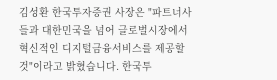김성환 한국투자증권 사장은 "파트너사들과 대한민국을 넘어 글로벌시장에서 혁신적인 디지털금융서비스를 제공할 것"이라고 밝혔습니다. 한국투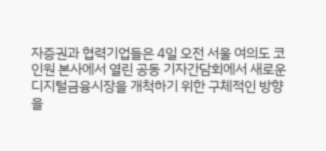자증권과 협력기업들은 4일 오전 서울 여의도 코인원 본사에서 열린 공동 기자간담회에서 새로운 디지털금융시장을 개척하기 위한 구체적인 방향을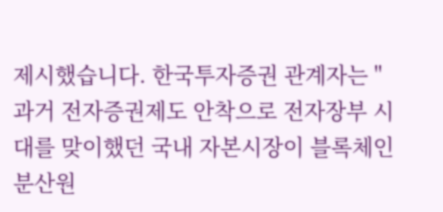제시했습니다. 한국투자증권 관계자는 "과거 전자증권제도 안착으로 전자장부 시대를 맞이했던 국내 자본시장이 블록체인 분산원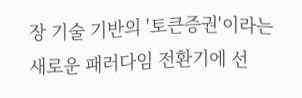장 기술 기반의 '토큰증권'이라는 새로운 패러다임 전환기에 선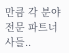만큼 각 분야 전문 파트너사들..